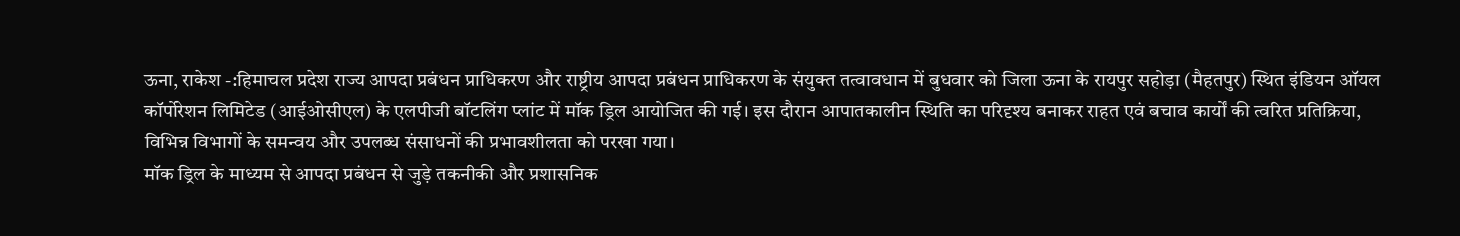ऊना, राकेश -:हिमाचल प्रदेश राज्य आपदा प्रबंधन प्राधिकरण और राष्ट्रीय आपदा प्रबंधन प्राधिकरण के संयुक्त तत्वावधान में बुधवार को जिला ऊना के रायपुर सहोड़ा (मैहतपुर) स्थित इंडियन ऑयल कॉर्पोरेशन लिमिटेड (आईओसीएल) के एलपीजी बॉटलिंग प्लांट में मॉक ड्रिल आयोजित की गई। इस दौरान आपातकालीन स्थिति का परिदृश्य बनाकर राहत एवं बचाव कार्यों की त्वरित प्रतिक्रिया, विभिन्न विभागों के समन्वय और उपलब्ध संसाधनों की प्रभावशीलता को परखा गया।
मॉक ड्रिल के माध्यम से आपदा प्रबंधन से जुड़े तकनीकी और प्रशासनिक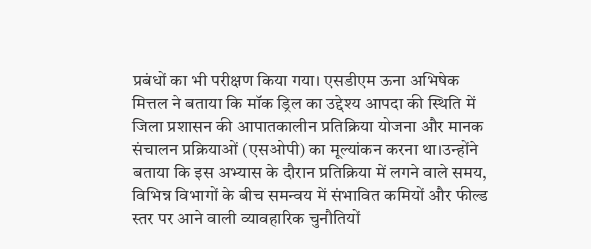प्रबंधों का भी परीक्षण किया गया। एसडीएम ऊना अभिषेक मित्तल ने बताया कि मॉक ड्रिल का उद्देश्य आपदा की स्थिति में जिला प्रशासन की आपातकालीन प्रतिक्रिया योजना और मानक संचालन प्रक्रियाओं (एसओपी) का मूल्यांकन करना था।उन्होंने बताया कि इस अभ्यास के दौरान प्रतिक्रिया में लगने वाले समय, विभिन्न विभागों के बीच समन्वय में संभावित कमियों और फील्ड स्तर पर आने वाली व्यावहारिक चुनौतियों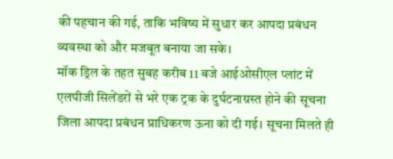की पहचान की गई, ताकि भविष्य में सुधार कर आपदा प्रबंधन व्यवस्था को और मजबूत बनाया जा सके।
मॉक ड्रिल के तहत सुबह करीब 11 बजे आईओसीएल प्लांट में एलपीजी सिलेंडरों से भरे एक ट्रक के दुर्घटनाग्रस्त होने की सूचना जिला आपदा प्रबंधन प्राधिकरण ऊना को दी गई। सूचना मिलते ही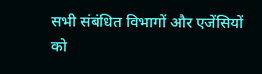सभी संबंधित विभागों और एजेंसियों को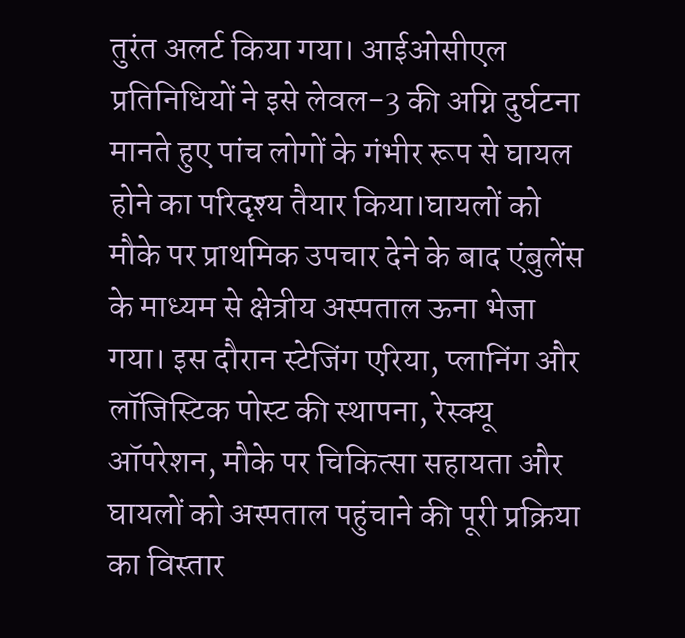तुरंत अलर्ट किया गया। आईओसीएल प्रतिनिधियों ने इसे लेवल-3 की अग्नि दुर्घटना मानते हुए पांच लोगों के गंभीर रूप से घायल होने का परिदृश्य तैयार किया।घायलों को मौके पर प्राथमिक उपचार देने के बाद एंबुलेंस के माध्यम से क्षेत्रीय अस्पताल ऊना भेजा गया। इस दौरान स्टेजिंग एरिया, प्लानिंग और लॉजिस्टिक पोस्ट की स्थापना, रेस्क्यू ऑपरेशन, मौके पर चिकित्सा सहायता और घायलों को अस्पताल पहुंचाने की पूरी प्रक्रिया का विस्तार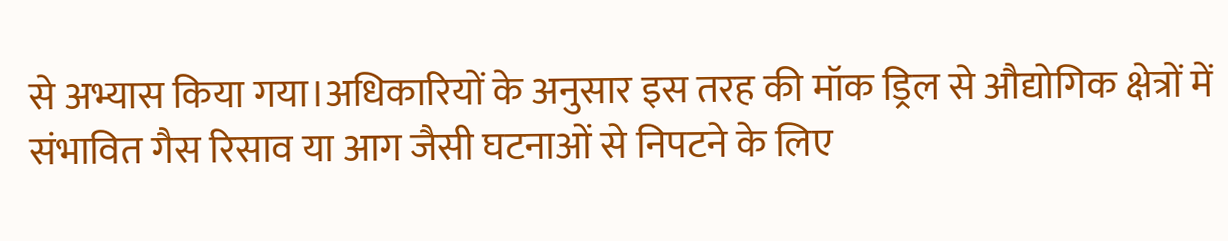से अभ्यास किया गया।अधिकारियों के अनुसार इस तरह की मॉक ड्रिल से औद्योगिक क्षेत्रों में संभावित गैस रिसाव या आग जैसी घटनाओं से निपटने के लिए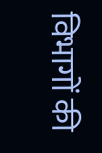विभागों की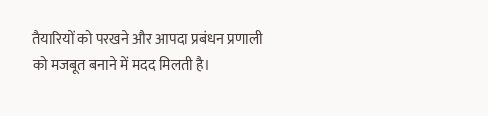तैयारियों को परखने और आपदा प्रबंधन प्रणाली को मजबूत बनाने में मदद मिलती है।